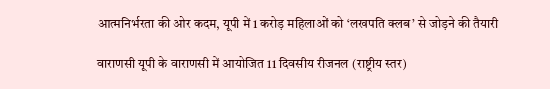आत्मनिर्भरता की ओर कदम, यूपी में 1 करोड़ महिलाओं को ‘लखपति क्लब’ से जोड़ने की तैयारी

वाराणसी यूपी के वाराणसी में आयोजित 11 दिवसीय रीजनल (राष्ट्रीय स्तर)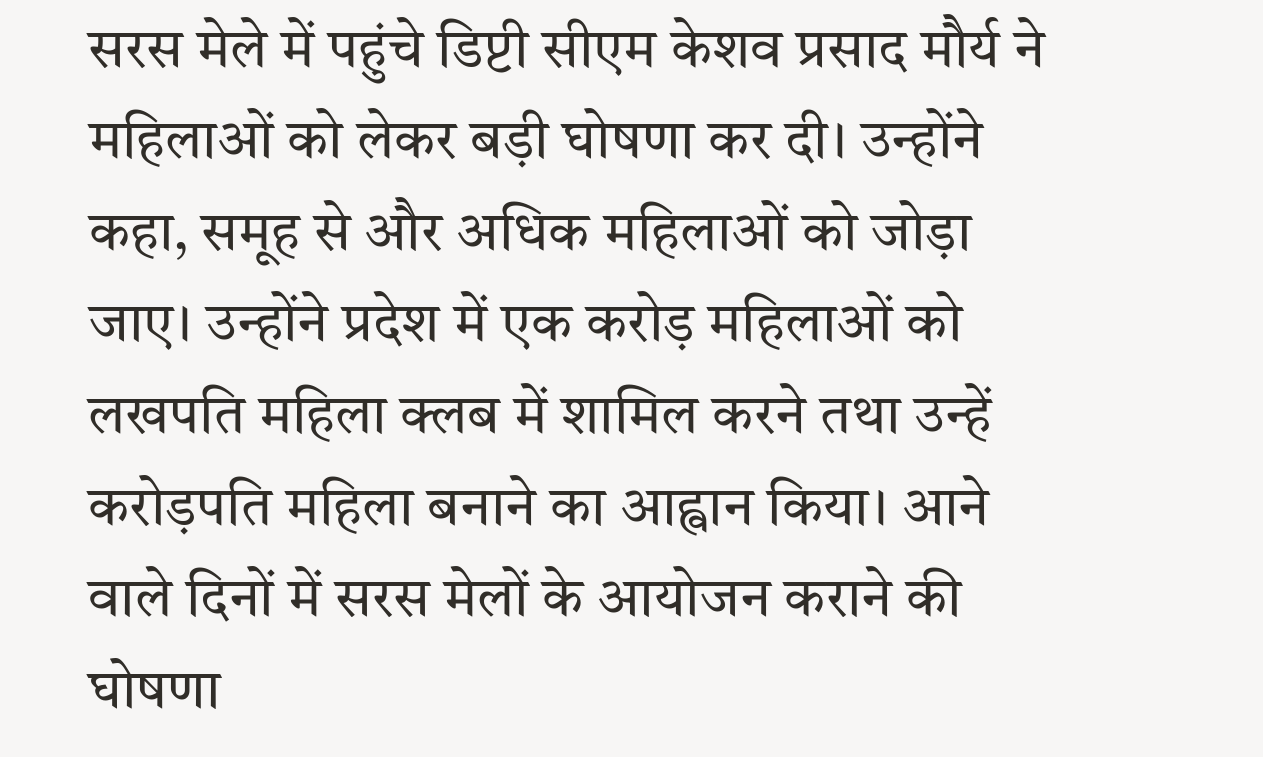सरस मेले में पहुंचे डिप्टी सीएम केशव प्रसाद मौर्य ने महिलाओं को लेकर बड़ी घोषणा कर दी। उन्होंने कहा, समूह से और अधिक महिलाओं को जोड़ा जाए। उन्होंने प्रदेश में एक करोड़ महिलाओं को लखपति महिला क्लब में शामिल करने तथा उन्हें करोड़पति महिला बनाने का आह्वान किया। आने वाले दिनों में सरस मेलों के आयोजन कराने की घोषणा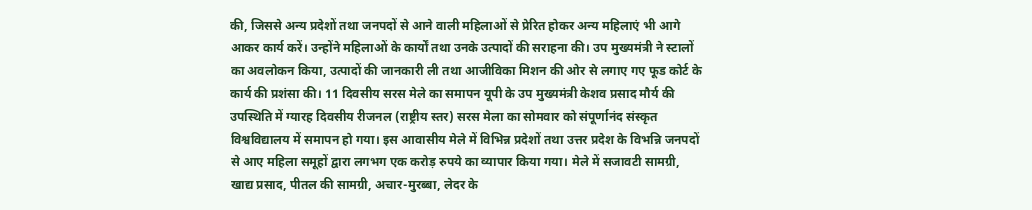की, जिससे अन्य प्रदेशों तथा जनपदों से आने वाली महिलाओं से प्रेरित होकर अन्य महिलाएं भी आगे आकर कार्य करें। उन्होंने महिलाओं के कार्यों तथा उनके उत्पादों की सराहना की। उप मुख्यमंत्री ने स्टालों का अवलोकन किया, उत्पादों की जानकारी ली तथा आजीविका मिशन की ओर से लगाए गए फूड कोर्ट के कार्य की प्रशंसा की। 11 दिवसीय सरस मेले का समापन यूपी के उप मुख्यमंत्री केशव प्रसाद मौर्य की उपस्थिति में ग्यारह दिवसीय रीजनल (राष्ट्रीय स्तर) सरस मेला का सोमवार को संपूर्णानंद संस्कृत विश्वविद्यालय में समापन हो गया। इस आवासीय मेले में विभिन्न प्रदेशों तथा उत्तर प्रदेश के विभन्नि जनपदों से आए महिला समूहों द्वारा लगभग एक करोड़ रुपये का व्यापार किया गया। मेले में सजावटी सामग्री, खाद्य प्रसाद, पीतल की सामग्री, अचार-मुरब्बा, लेदर के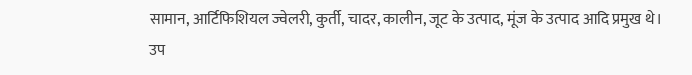सामान, आर्टिफिशियल ज्वेलरी, कुर्ती, चादर, कालीन, जूट के उत्पाद, मूंज के उत्पाद आदि प्रमुख थे। उप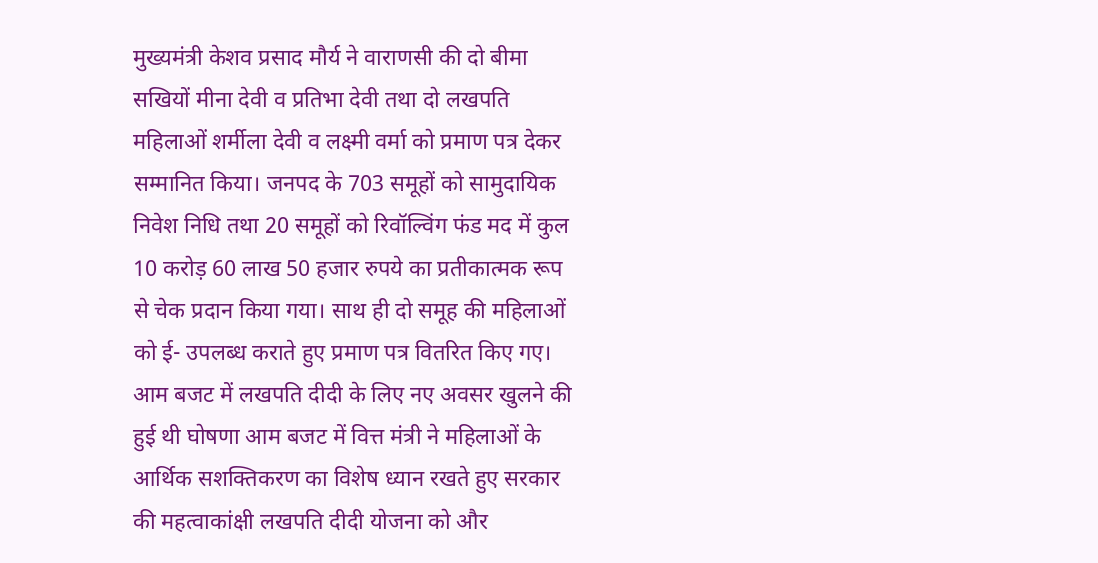मुख्यमंत्री केशव प्रसाद मौर्य ने वाराणसी की दो बीमा सखियों मीना देवी व प्रतिभा देवी तथा दो लखपति महिलाओं शर्मीला देवी व लक्ष्मी वर्मा को प्रमाण पत्र देकर सम्मानित किया। जनपद के 703 समूहों को सामुदायिक निवेश निधि तथा 20 समूहों को रिवॉल्विंग फंड मद में कुल 10 करोड़ 60 लाख 50 हजार रुपये का प्रतीकात्मक रूप से चेक प्रदान किया गया। साथ ही दो समूह की महिलाओं को ई- उपलब्ध कराते हुए प्रमाण पत्र वितरित किए गए। आम बजट में लखपति दीदी के लिए नए अवसर खुलने की हुई थी घोषणा आम बजट में वित्त मंत्री ने महिलाओं के आर्थिक सशक्तिकरण का विशेष ध्यान रखते हुए सरकार की महत्वाकांक्षी लखपति दीदी योजना को और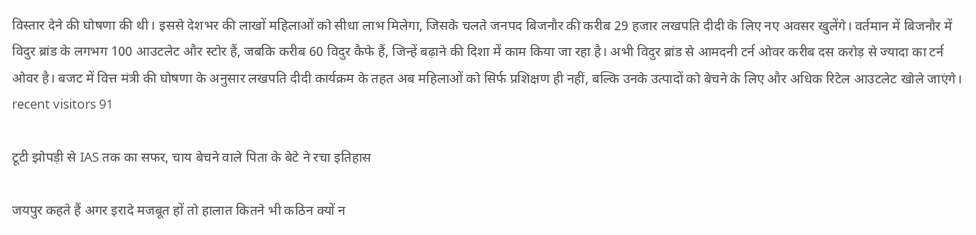विस्तार देने की घोषणा की थी। इससे देशभर की लाखों महिलाओं को सीधा लाभ मिलेगा, जिसके चलते जनपद बिजनौर की करीब 29 हजार लखपति दीदी के लिए नए अवसर खुलेंगे। वर्तमान में बिजनौर में विदुर ब्रांड के लगभग 100 आउटलेट और स्टोर हैं, जबकि करीब 60 विदुर कैफे हैं, जिन्हें बढ़ाने की दिशा में काम किया जा रहा है। अभी विदुर ब्रांड से आमदनी टर्न ओवर करीब दस करोड़ से ज्यादा का टर्न ओवर है। बजट में वित्त मंत्री की घोषणा के अनुसार लखपति दीदी कार्यक्रम के तहत अब महिलाओं को सिर्फ प्रशिक्षण ही नहीं, बल्कि उनके उत्पादों को बेचने के लिए और अधिक रिटेल आउटलेट खोले जाएंगे।   recent visitors 91

टूटी झोपड़ी से IAS तक का सफर, चाय बेचने वाले पिता के बेटे ने रचा इतिहास

जयपुर कहते हैं अगर इरादे मजबूत हों तो हालात कितने भी कठिन क्यों न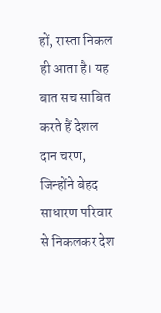हों, रास्ता निकल ही आता है। यह बात सच साबित करते हैं देशल दान चरण, जिन्होंने बेहद साधारण परिवार से निकलकर देश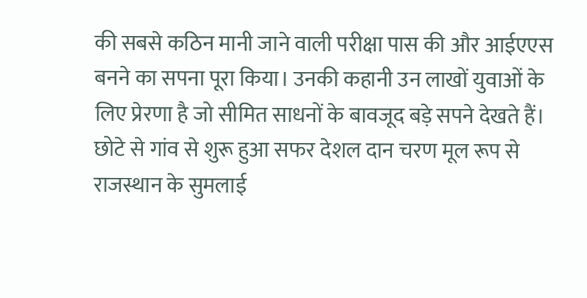की सबसे कठिन मानी जाने वाली परीक्षा पास की और आईएएस बनने का सपना पूरा किया। उनकी कहानी उन लाखों युवाओं के लिए प्रेरणा है जो सीमित साधनों के बावजूद बड़े सपने देखते हैं। छोटे से गांव से शुरू हुआ सफर देशल दान चरण मूल रूप से राजस्थान के सुमलाई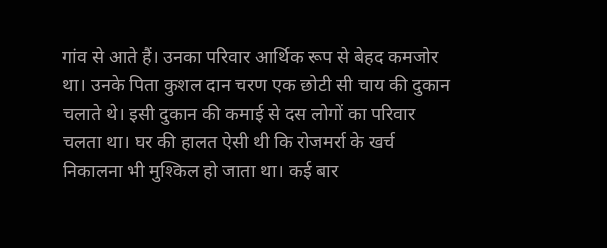गांव से आते हैं। उनका परिवार आर्थिक रूप से बेहद कमजोर था। उनके पिता कुशल दान चरण एक छोटी सी चाय की दुकान चलाते थे। इसी दुकान की कमाई से दस लोगों का परिवार चलता था। घर की हालत ऐसी थी कि रोजमर्रा के खर्च निकालना भी मुश्किल हो जाता था। कई बार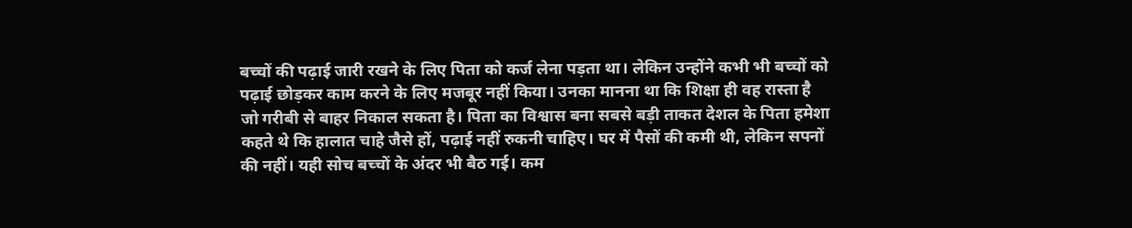बच्चों की पढ़ाई जारी रखने के लिए पिता को कर्ज लेना पड़ता था। लेकिन उन्होंने कभी भी बच्चों को पढ़ाई छोड़कर काम करने के लिए मजबूर नहीं किया। उनका मानना था कि शिक्षा ही वह रास्ता है जो गरीबी से बाहर निकाल सकता है। पिता का विश्वास बना सबसे बड़ी ताकत देशल के पिता हमेशा कहते थे कि हालात चाहे जैसे हों, पढ़ाई नहीं रुकनी चाहिए। घर में पैसों की कमी थी, लेकिन सपनों की नहीं। यही सोच बच्चों के अंदर भी बैठ गई। कम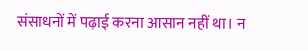संसाधनों में पढ़ाई करना आसान नहीं था। न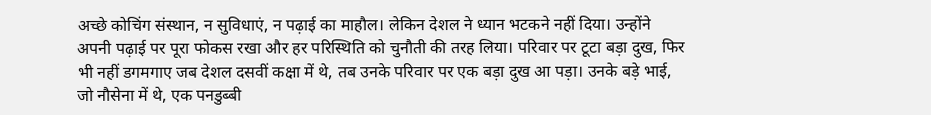अच्छे कोचिंग संस्थान, न सुविधाएं, न पढ़ाई का माहौल। लेकिन देशल ने ध्यान भटकने नहीं दिया। उन्होंने अपनी पढ़ाई पर पूरा फोकस रखा और हर परिस्थिति को चुनौती की तरह लिया। परिवार पर टूटा बड़ा दुख, फिर भी नहीं डगमगाए जब देशल दसवीं कक्षा में थे, तब उनके परिवार पर एक बड़ा दुख आ पड़ा। उनके बड़े भाई, जो नौसेना में थे, एक पनडुब्बी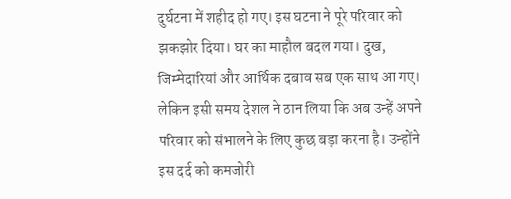दुर्घटना में शहीद हो गए। इस घटना ने पूरे परिवार को झकझोर दिया। घर का माहौल बदल गया। दुख, जिम्मेदारियां और आर्थिक दबाव सब एक साथ आ गए। लेकिन इसी समय देशल ने ठान लिया कि अब उन्हें अपने परिवार को संभालने के लिए कुछ बड़ा करना है। उन्होंने इस दर्द को कमजोरी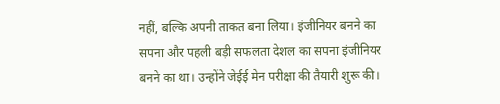नहीं, बल्कि अपनी ताकत बना लिया। इंजीनियर बनने का सपना और पहली बड़ी सफलता देशल का सपना इंजीनियर बनने का था। उन्होंने जेईई मेन परीक्षा की तैयारी शुरू की।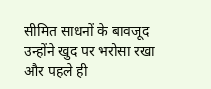सीमित साधनों के बावजूद उन्होंने खुद पर भरोसा रखा और पहले ही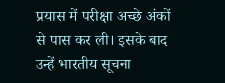प्रयास में परीक्षा अच्छे अंकों से पास कर ली। इसके बाद उन्हें भारतीय सूचना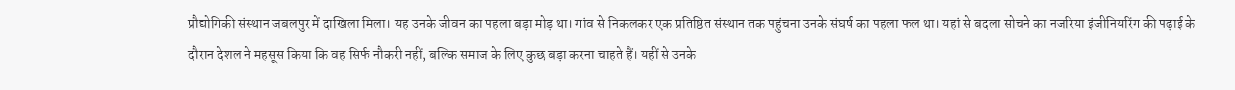प्रौद्योगिकी संस्थान जबलपुर में दाखिला मिला। यह उनके जीवन का पहला बड़ा मोड़ था। गांव से निकलकर एक प्रतिष्ठित संस्थान तक पहुंचना उनके संघर्ष का पहला फल था। यहां से बदला सोचने का नजरिया इंजीनियरिंग की पढ़ाई के दौरान देशल ने महसूस किया कि वह सिर्फ नौकरी नहीं, बल्कि समाज के लिए कुछ बड़ा करना चाहते हैं। यहीं से उनके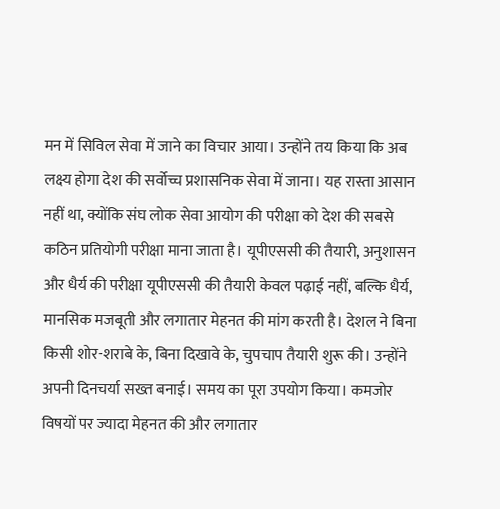मन में सिविल सेवा में जाने का विचार आया। उन्होंने तय किया कि अब लक्ष्य होगा देश की सर्वोच्च प्रशासनिक सेवा में जाना। यह रास्ता आसान नहीं था, क्योंकि संघ लोक सेवा आयोग की परीक्षा को देश की सबसे कठिन प्रतियोगी परीक्षा माना जाता है। यूपीएससी की तैयारी, अनुशासन और धैर्य की परीक्षा यूपीएससी की तैयारी केवल पढ़ाई नहीं, बल्कि धैर्य, मानसिक मजबूती और लगातार मेहनत की मांग करती है। देशल ने बिना किसी शोर-शराबे के, बिना दिखावे के, चुपचाप तैयारी शुरू की। उन्होंने अपनी दिनचर्या सख्त बनाई। समय का पूरा उपयोग किया। कमजोर विषयों पर ज्यादा मेहनत की और लगातार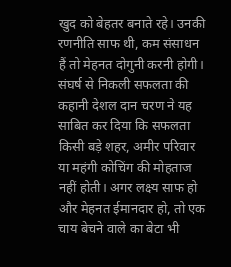खुद को बेहतर बनाते रहे। उनकी रणनीति साफ थी, कम संसाधन हैं तो मेहनत दोगुनी करनी होगी। संघर्ष से निकली सफलता की कहानी देशल दान चरण ने यह साबित कर दिया कि सफलता किसी बड़े शहर, अमीर परिवार या महंगी कोचिंग की मोहताज नहीं होती। अगर लक्ष्य साफ हो और मेहनत ईमानदार हो, तो एक चाय बेचने वाले का बेटा भी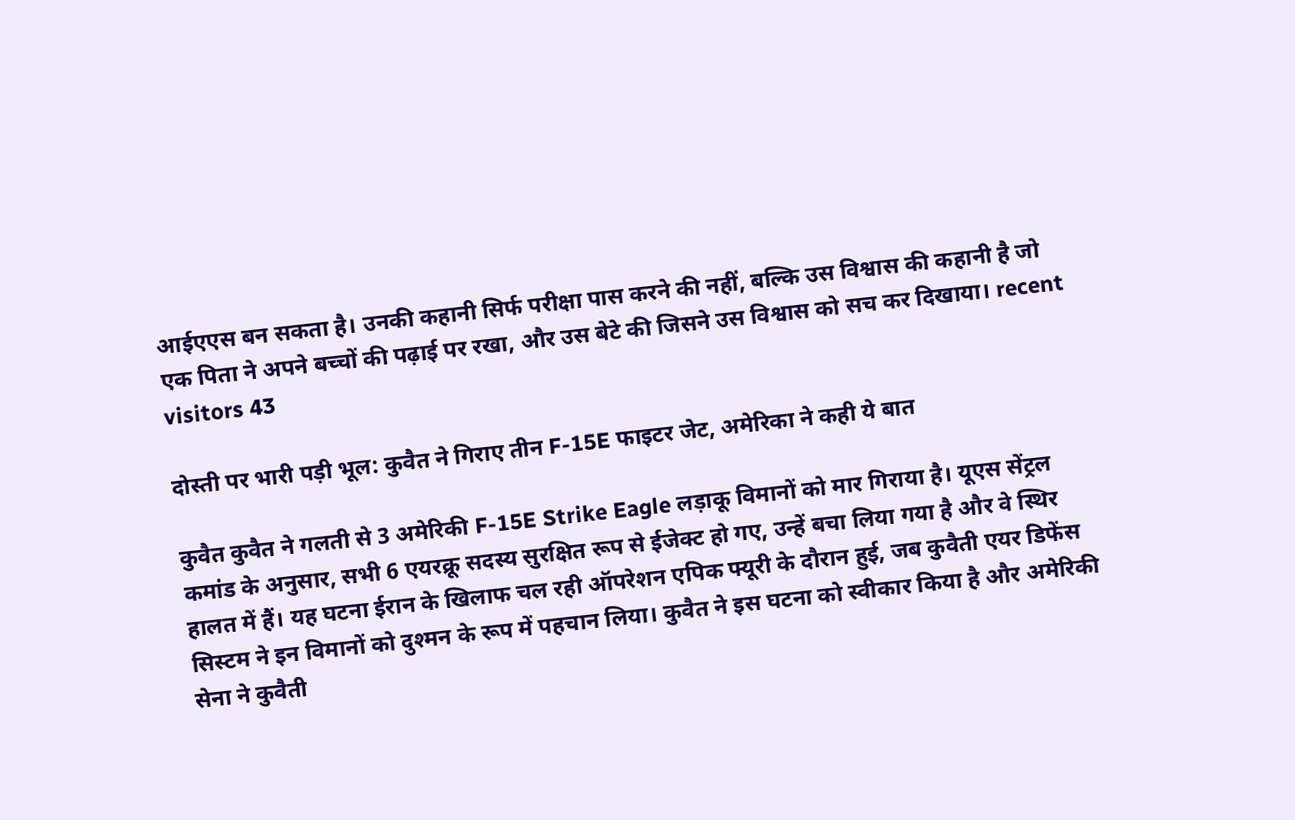आईएएस बन सकता है। उनकी कहानी सिर्फ परीक्षा पास करने की नहीं, बल्कि उस विश्वास की कहानी है जो एक पिता ने अपने बच्चों की पढ़ाई पर रखा, और उस बेटे की जिसने उस विश्वास को सच कर दिखाया। recent visitors 43

दोस्ती पर भारी पड़ी भूल: कुवैत ने गिराए तीन F-15E फाइटर जेट, अमेरिका ने कही ये बात

कुवैत कुवैत ने गलती से 3 अमेरिकी F-15E Strike Eagle लड़ाकू विमानों को मार गिराया है। यूएस सेंट्रल कमांड के अनुसार, सभी 6 एयरक्रू सदस्य सुरक्षित रूप से ईजेक्ट हो गए, उन्हें बचा लिया गया है और वे स्थिर हालत में हैं। यह घटना ईरान के खिलाफ चल रही ऑपरेशन एपिक फ्यूरी के दौरान हुई, जब कुवैती एयर डिफेंस सिस्टम ने इन विमानों को दुश्मन के रूप में पहचान लिया। कुवैत ने इस घटना को स्वीकार किया है और अमेरिकी सेना ने कुवैती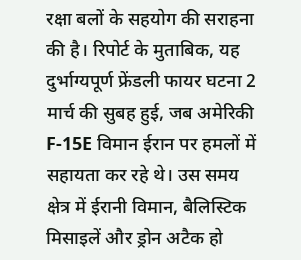रक्षा बलों के सहयोग की सराहना की है। रिपोर्ट के मुताबिक, यह दुर्भाग्यपूर्ण फ्रेंडली फायर घटना 2 मार्च की सुबह हुई, जब अमेरिकी F-15E विमान ईरान पर हमलों में सहायता कर रहे थे। उस समय क्षेत्र में ईरानी विमान, बैलिस्टिक मिसाइलें और ड्रोन अटैक हो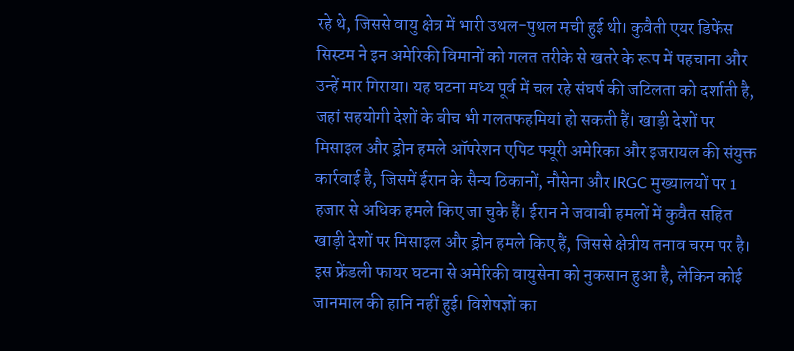रहे थे, जिससे वायु क्षेत्र में भारी उथल-पुथल मची हुई थी। कुवैती एयर डिफेंस सिस्टम ने इन अमेरिकी विमानों को गलत तरीके से खतरे के रूप में पहचाना और उन्हें मार गिराया। यह घटना मध्य पूर्व में चल रहे संघर्ष की जटिलता को दर्शाती है, जहां सहयोगी देशों के बीच भी गलतफहमियां हो सकती हैं। खाड़ी देशों पर मिसाइल और ड्रोन हमले ऑपरेशन एपिट फ्यूरी अमेरिका और इजरायल की संयुक्त कार्रवाई है, जिसमें ईरान के सैन्य ठिकानों, नौसेना और IRGC मुख्यालयों पर 1 हजार से अधिक हमले किए जा चुके हैं। ईरान ने जवाबी हमलों में कुवैत सहित खाड़ी देशों पर मिसाइल और ड्रोन हमले किए हैं, जिससे क्षेत्रीय तनाव चरम पर है। इस फ्रेंडली फायर घटना से अमेरिकी वायुसेना को नुकसान हुआ है, लेकिन कोई जानमाल की हानि नहीं हुई। विशेषज्ञों का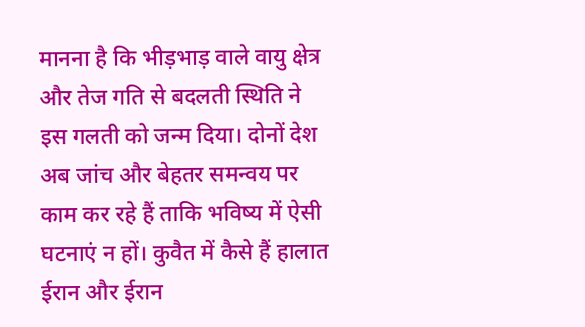मानना है कि भीड़भाड़ वाले वायु क्षेत्र और तेज गति से बदलती स्थिति ने इस गलती को जन्म दिया। दोनों देश अब जांच और बेहतर समन्वय पर काम कर रहे हैं ताकि भविष्य में ऐसी घटनाएं न हों। कुवैत में कैसे हैं हालात ईरान और ईरान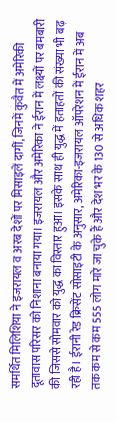समर्थित मिलिशिया ने इजरायल व अरब देशों पर मिसाइलें दागीं, जिनमें कुवैत में अमेरिकी दूतावास परिसर को निशाना बनाया गया। इजरायल और अमेरिका ने ईरान में लक्ष्यों पर बमबारी की जिससे सोमवार को युद्ध का विस्तार हुआ। इसके साथ ही युद्ध में हताहतों की संख्या भी बढ़ रही है। ईरानी रेड क्रिसेंट सोसाइटी के अनुसार, अमेरिका-इजरायल ऑपरेशन में ईरान में अब तक कम से कम 555 लोग मारे जा चुके हैं और देश भर के 130 से अधिक शहर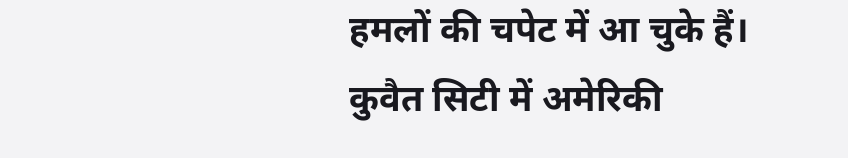हमलों की चपेट में आ चुके हैं। कुवैत सिटी में अमेरिकी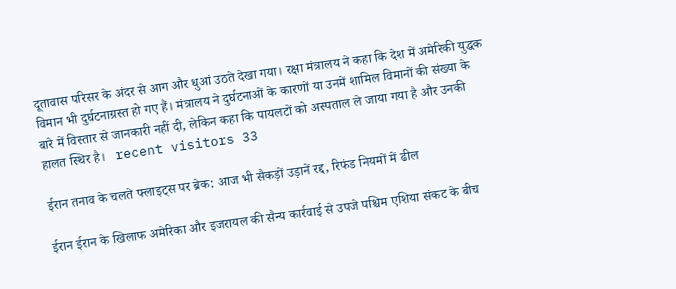दूतावास परिसर के अंदर से आग और धुआं उठते देखा गया। रक्षा मंत्रालय ने कहा कि देश में अमेरिकी युद्धक विमान भी दुर्घटनाग्रस्त हो गए हैं। मंत्रालय ने दुर्घटनाओं के कारणों या उनमें शामिल विमानों की संख्या के बारे में विस्तार से जानकारी नहीं दी, लेकिन कहा कि पायलटों को अस्पताल ले जाया गया है और उनकी हालत स्थिर है।   recent visitors 33

ईरान तनाव के चलते फ्लाइट्स पर ब्रेक: आज भी सैकड़ों उड़ानें रद्द, रिफंड नियमों में ढील

ईरान ईरान के खिलाफ अमेरिका और इजरायल की सैन्य कार्रवाई से उपजे पश्चिम एशिया संकट के बीच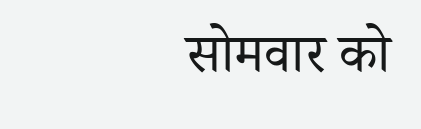सोमवार को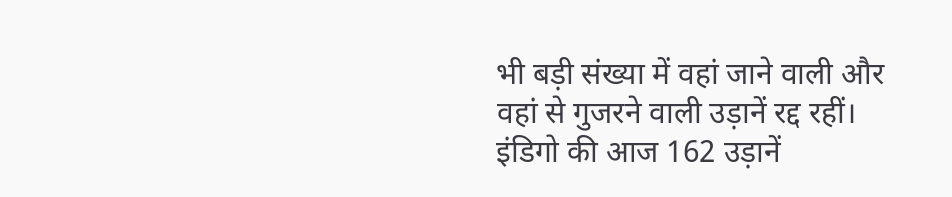भी बड़ी संख्या में वहां जाने वाली और वहां से गुजरने वाली उड़ानें रद्द रहीं। इंडिगो की आज 162 उड़ानें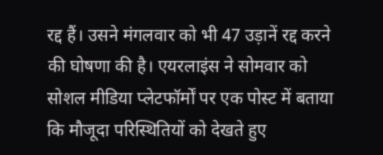रद्द हैं। उसने मंगलवार को भी 47 उड़ानें रद्द करने की घोषणा की है। एयरलाइंस ने सोमवार को सोशल मीडिया प्लेटफॉर्मों पर एक पोस्ट में बताया कि मौजूदा परिस्थितियों को देखते हुए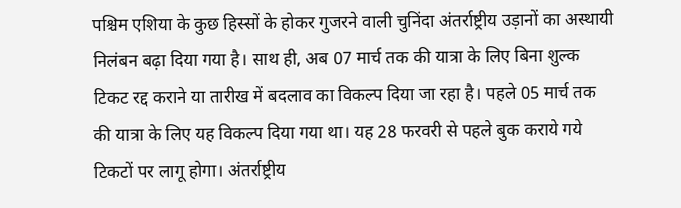पश्चिम एशिया के कुछ हिस्सों के होकर गुजरने वाली चुनिंदा अंतर्राष्ट्रीय उड़ानों का अस्थायी निलंबन बढ़ा दिया गया है। साथ ही, अब 07 मार्च तक की यात्रा के लिए बिना शुल्क टिकट रद्द कराने या तारीख में बदलाव का विकल्प दिया जा रहा है। पहले 05 मार्च तक की यात्रा के लिए यह विकल्प दिया गया था। यह 28 फरवरी से पहले बुक कराये गये टिकटों पर लागू होगा। अंतर्राष्ट्रीय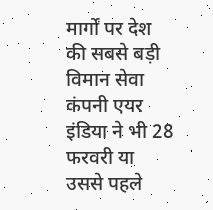मार्गों पर देश की सबसे बड़ी विमान सेवा कंपनी एयर इंडिया ने भी 28 फरवरी या उससे पहले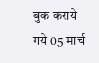बुक कराये गये 05 मार्च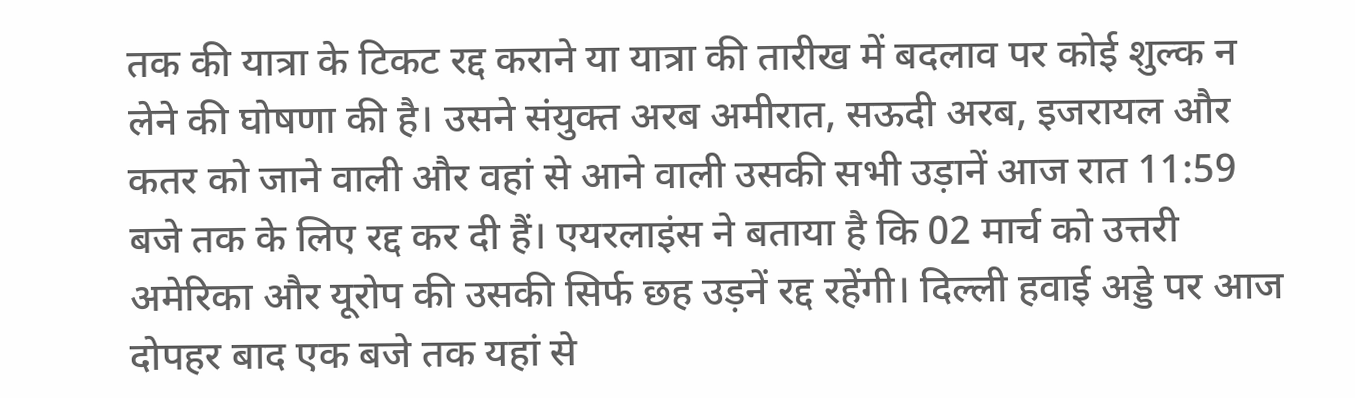तक की यात्रा के टिकट रद्द कराने या यात्रा की तारीख में बदलाव पर कोई शुल्क न लेने की घोषणा की है। उसने संयुक्त अरब अमीरात, सऊदी अरब, इजरायल और कतर को जाने वाली और वहां से आने वाली उसकी सभी उड़ानें आज रात 11:59 बजे तक के लिए रद्द कर दी हैं। एयरलाइंस ने बताया है कि 02 मार्च को उत्तरी अमेरिका और यूरोप की उसकी सिर्फ छह उड़नें रद्द रहेंगी। दिल्ली हवाई अड्डे पर आज दोपहर बाद एक बजे तक यहां से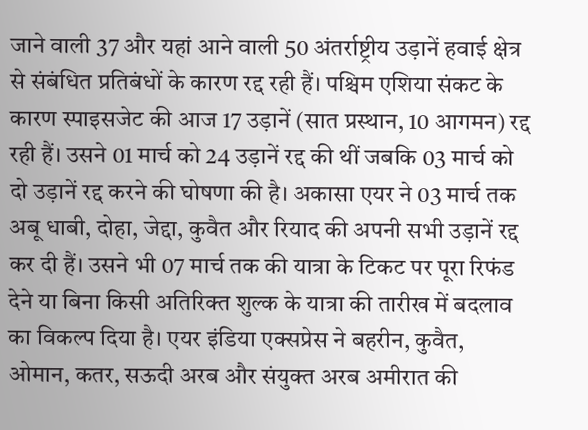जाने वाली 37 और यहां आने वाली 50 अंतर्राष्ट्रीय उड़ानें हवाई क्षेत्र से संबंधित प्रतिबंधों के कारण रद्द रही हैं। पश्चिम एशिया संकट के कारण स्पाइसजेट की आज 17 उड़ानें (सात प्रस्थान, 10 आगमन) रद्द रही हैं। उसने 01 मार्च को 24 उड़ानें रद्द की थीं जबकि 03 मार्च को दो उड़ानें रद्द करने की घोषणा की है। अकासा एयर ने 03 मार्च तक अबू धाबी, दोहा, जेद्दा, कुवैत और रियाद की अपनी सभी उड़ानें रद्द कर दी हैं। उसने भी 07 मार्च तक की यात्रा के टिकट पर पूरा रिफंड देने या बिना किसी अतिरिक्त शुल्क के यात्रा की तारीख में बदलाव का विकल्प दिया है। एयर इंडिया एक्सप्रेस ने बहरीन, कुवैत, ओमान, कतर, सऊदी अरब और संयुक्त अरब अमीरात की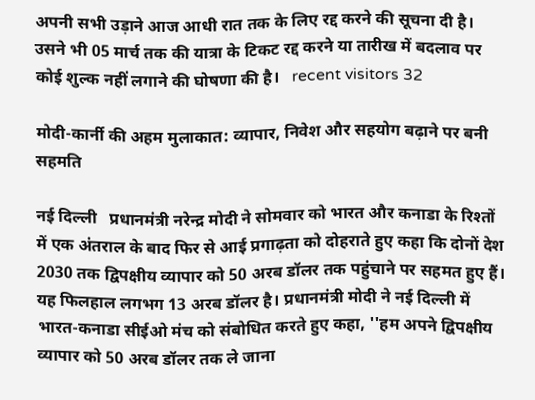अपनी सभी उड़ाने आज आधी रात तक के लिए रद्द करने की सूचना दी है। उसने भी 05 मार्च तक की यात्रा के टिकट रद्द करने या तारीख में बदलाव पर कोई शुल्क नहीं लगाने की घोषणा की है।   recent visitors 32

मोदी-कार्नी की अहम मुलाकात: व्यापार, निवेश और सहयोग बढ़ाने पर बनी सहमति

नई दिल्ली   प्रधानमंत्री नरेन्द्र मोदी ने सोमवार को भारत और कनाडा के रिश्तों में एक अंतराल के बाद फिर से आई प्रगाढ़ता को दोहराते हुए कहा कि दोनों देश 2030 तक द्विपक्षीय व्यापार को 50 अरब डॉलर तक पहुंचाने पर सहमत हुए हैं। यह फिलहाल लगभग 13 अरब डॉलर है। प्रधानमंत्री मोदी ने नई दिल्ली में भारत-कनाडा सीईओ मंच को संबोधित करते हुए कहा, ''हम अपने द्विपक्षीय व्यापार को 50 अरब डॉलर तक ले जाना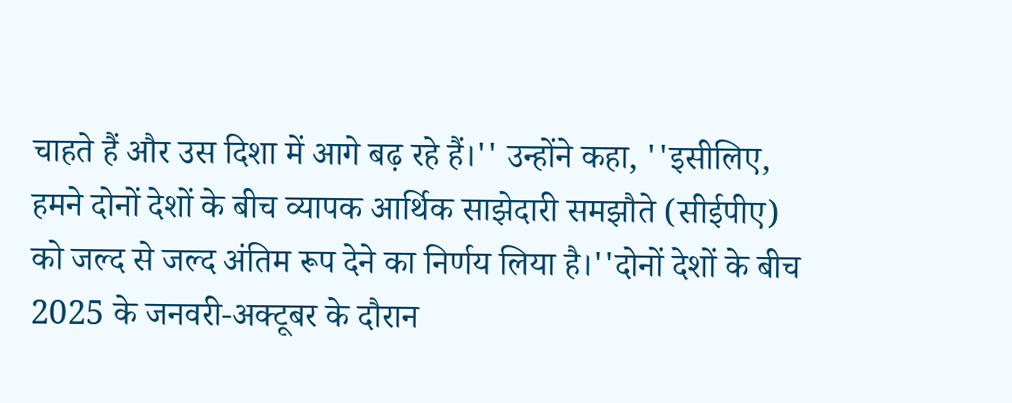चाहते हैं और उस दिशा में आगे बढ़ रहे हैं।'' उन्होंने कहा, ''इसीलिए, हमने दोनों देशों के बीच व्यापक आर्थिक साझेदारी समझौते (सीईपीए) को जल्द से जल्द अंतिम रूप देने का निर्णय लिया है।''दोनों देशों के बीच 2025 के जनवरी-अक्टूबर के दौरान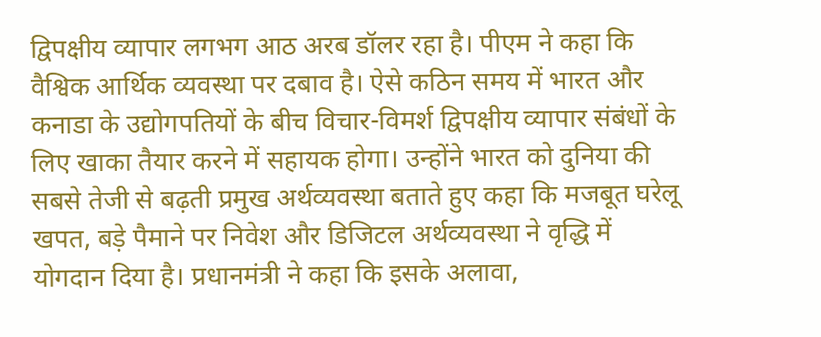द्विपक्षीय व्यापार लगभग आठ अरब डॉलर रहा है। पीएम ने कहा कि वैश्विक आर्थिक व्यवस्था पर दबाव है। ऐसे कठिन समय में भारत और कनाडा के उद्योगपतियों के बीच विचार-विमर्श द्विपक्षीय व्यापार संबंधों के लिए खाका तैयार करने में सहायक होगा। उन्होंने भारत को दुनिया की सबसे तेजी से बढ़ती प्रमुख अर्थव्यवस्था बताते हुए कहा कि मजबूत घरेलू खपत, बड़े पैमाने पर निवेश और डिजिटल अर्थव्यवस्था ने वृद्धि में योगदान दिया है। प्रधानमंत्री ने कहा कि इसके अलावा,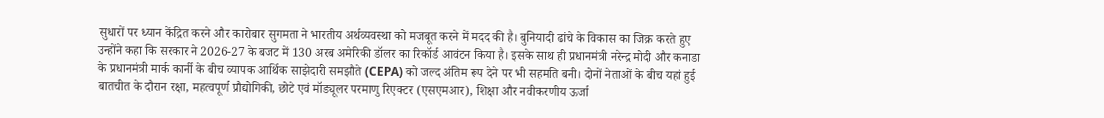सुधारों पर ध्यान केंद्रित करने और कारोबार सुगमता ने भारतीय अर्थव्यवस्था को मजबूत करने में मदद की है। बुनियादी ढांचे के विकास का जिक्र करते हुए उन्होंने कहा कि सरकार ने 2026-27 के बजट में 130 अरब अमेरिकी डॉलर का रिकॉर्ड आवंटन किया है। इसके साथ ही प्रधानमंत्री नरेन्द्र मोदी और कनाडा के प्रधानमंत्री मार्क कार्नी के बीच व्यापक आर्थिक साझेदारी समझौते (CEPA) को जल्द अंतिम रूप देने पर भी सहमति बनी। दोनों नेताओं के बीच यहां हुई बातचीत के दौरान रक्षा, महत्वपूर्ण प्रौद्योगिकी, छोटे एवं मॉड्यूलर परमाणु रिएक्टर (एसएमआर), शिक्षा और नवीकरणीय ऊर्जा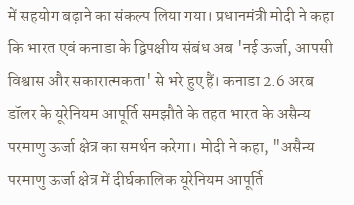में सहयोग बढ़ाने का संकल्प लिया गया। प्रधानमंत्री मोदी ने कहा कि भारत एवं कनाडा के द्विपक्षीय संबंध अब 'नई ऊर्जा, आपसी विश्वास और सकारात्मकता' से भरे हुए हैं। कनाडा 2.6 अरब डॉलर के यूरेनियम आपूर्ति समझौते के तहत भारत के असैन्य परमाणु ऊर्जा क्षेत्र का समर्थन करेगा। मोदी ने कहा, "असैन्य परमाणु ऊर्जा क्षेत्र में दीर्घकालिक यूरेनियम आपूर्ति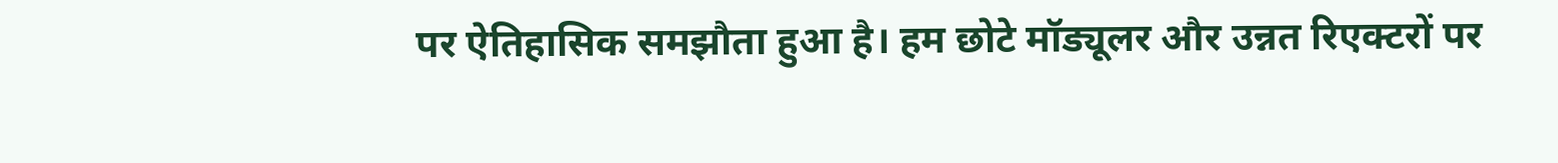पर ऐतिहासिक समझौता हुआ है। हम छोटे मॉड्यूलर और उन्नत रिएक्टरों पर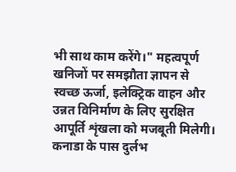भी साथ काम करेंगे।" महत्वपूर्ण खनिजों पर समझौता ज्ञापन से स्वच्छ ऊर्जा, इलेक्ट्रिक वाहन और उन्नत विनिर्माण के लिए सुरक्षित आपूर्ति शृंखला को मजबूती मिलेगी। कनाडा के पास दुर्लभ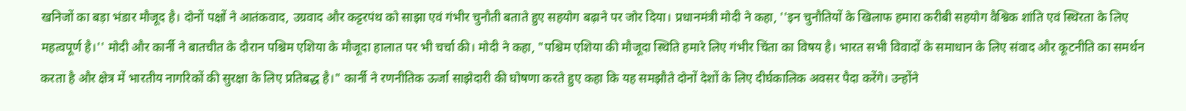खनिजों का बड़ा भंडार मौजूद है। दोनों पक्षों ने आतंकवाद, उग्रवाद और कट्टरपंथ को साझा एवं गंभीर चुनौती बताते हुए सहयोग बढ़ाने पर जोर दिया। प्रधानमंत्री मोदी ने कहा, ''इन चुनौतियों के खिलाफ हमारा करीबी सहयोग वैश्विक शांति एवं स्थिरता के लिए महत्वपूर्ण है।'' मोदी और कार्नी ने बातचीत के दौरान पश्चिम एशिया के मौजूदा हालात पर भी चर्चा की। मोदी ने कहा, "पश्चिम एशिया की मौजूदा स्थिति हमारे लिए गंभीर चिंता का विषय है। भारत सभी विवादों के समाधान के लिए संवाद और कूटनीति का समर्थन करता है और क्षेत्र में भारतीय नागरिकों की सुरक्षा के लिए प्रतिबद्ध है।" कार्नी ने रणनीतिक ऊर्जा साझेदारी की घोषणा करते हुए कहा कि यह समझौते दोनों देशों के लिए दीर्घकालिक अवसर पैदा करेंगे। उन्होंने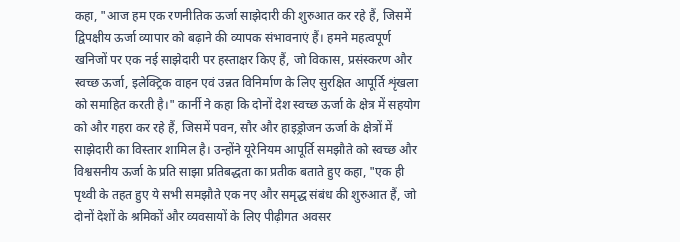कहा, "आज हम एक रणनीतिक ऊर्जा साझेदारी की शुरुआत कर रहे हैं, जिसमें द्विपक्षीय ऊर्जा व्यापार को बढ़ाने की व्यापक संभावनाएं हैं। हमने महत्वपूर्ण खनिजों पर एक नई साझेदारी पर हस्ताक्षर किए हैं, जो विकास, प्रसंस्करण और स्वच्छ ऊर्जा, इलेक्ट्रिक वाहन एवं उन्नत विनिर्माण के लिए सुरक्षित आपूर्ति शृंखला को समाहित करती है।" कार्नी ने कहा कि दोनों देश स्वच्छ ऊर्जा के क्षेत्र में सहयोग को और गहरा कर रहे हैं, जिसमें पवन, सौर और हाइड्रोजन ऊर्जा के क्षेत्रों में साझेदारी का विस्तार शामिल है। उन्होंने यूरेनियम आपूर्ति समझौते को स्वच्छ और विश्वसनीय ऊर्जा के प्रति साझा प्रतिबद्धता का प्रतीक बताते हुए कहा, "एक ही पृथ्वी के तहत हुए ये सभी समझौते एक नए और समृद्ध संबंध की शुरुआत हैं, जो दोनों देशों के श्रमिकों और व्यवसायों के लिए पीढ़ीगत अवसर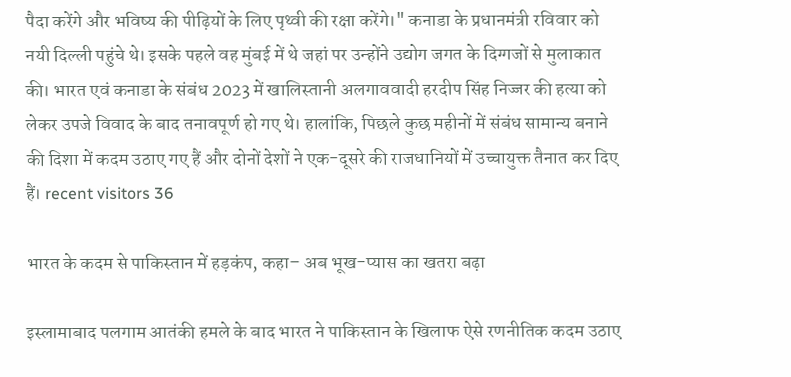पैदा करेंगे और भविष्य की पीढ़ियों के लिए पृथ्वी की रक्षा करेंगे।" कनाडा के प्रधानमंत्री रविवार को नयी दिल्ली पहुंचे थे। इसके पहले वह मुंबई में थे जहां पर उन्होंने उद्योग जगत के दिग्गजों से मुलाकात की। भारत एवं कनाडा के संबंध 2023 में खालिस्तानी अलगाववादी हरदीप सिंह निज्जर की हत्या को लेकर उपजे विवाद के बाद तनावपूर्ण हो गए थे। हालांकि, पिछले कुछ महीनों में संबंध सामान्य बनाने की दिशा में कदम उठाए गए हैं और दोनों देशों ने एक-दूसरे की राजधानियों में उच्चायुक्त तैनात कर दिए हैं। recent visitors 36

भारत के कदम से पाकिस्तान में हड़कंप, कहा– अब भूख-प्यास का खतरा बढ़ा

इस्लामाबाद पलगाम आतंकी हमले के बाद भारत ने पाकिस्तान के खिलाफ ऐसे रणनीतिक कदम उठाए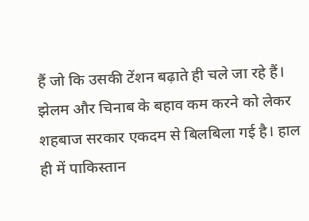हैं जो कि उसकी टेंशन बढ़ाते ही चले जा रहे हैं। झेलम और चिनाब के बहाव कम करने को लेकर शहबाज सरकार एकदम से बिलबिला गई है। हाल ही में पाकिस्तान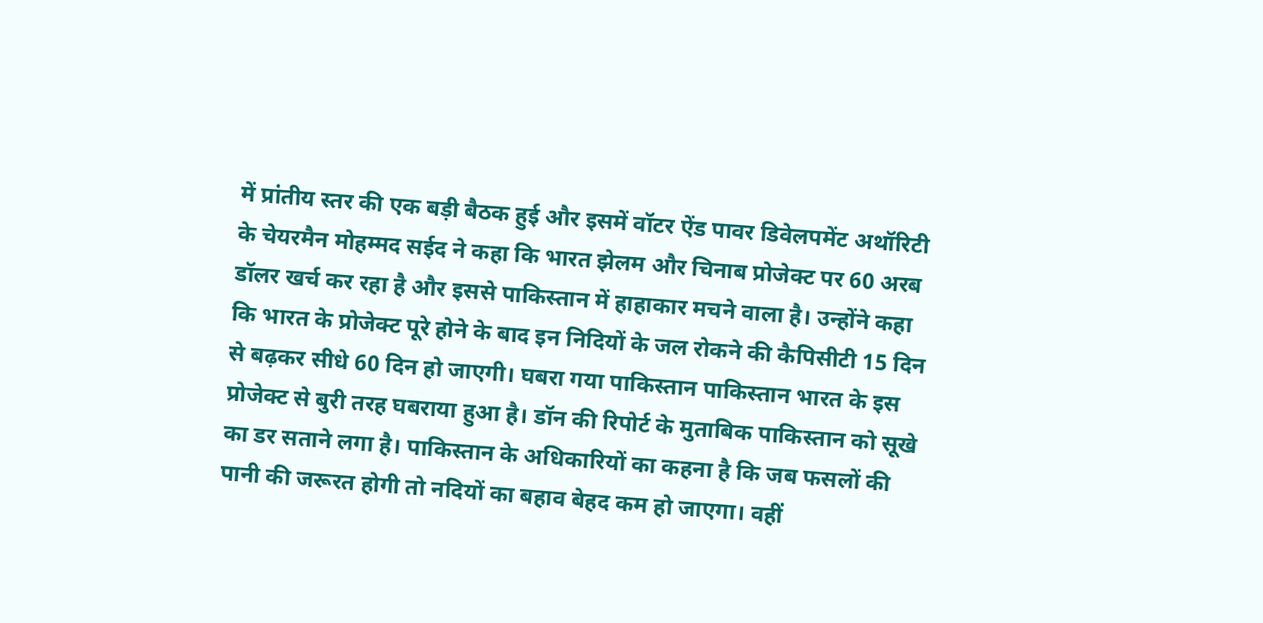में प्रांतीय स्तर की एक बड़ी बैठक हुई और इसमें वॉटर ऐंड पावर डिवेलपमेंट अथॉरिटी के चेयरमैन मोहम्मद सईद ने कहा कि भारत झेलम और चिनाब प्रोजेक्ट पर 60 अरब डॉलर खर्च कर रहा है और इससे पाकिस्तान में हाहाकार मचने वाला है। उन्होंने कहा कि भारत के प्रोजेक्ट पूरे होने के बाद इन निदियों के जल रोकने की कैपिसीटी 15 दिन से बढ़कर सीधे 60 दिन हो जाएगी। घबरा गया पाकिस्तान पाकिस्तान भारत के इस प्रोजेक्ट से बुरी तरह घबराया हुआ है। डॉन की रिपोर्ट के मुताबिक पाकिस्तान को सूखे का डर सताने लगा है। पाकिस्तान के अधिकारियों का कहना है कि जब फसलों की पानी की जरूरत होगी तो नदियों का बहाव बेहद कम हो जाएगा। वहीं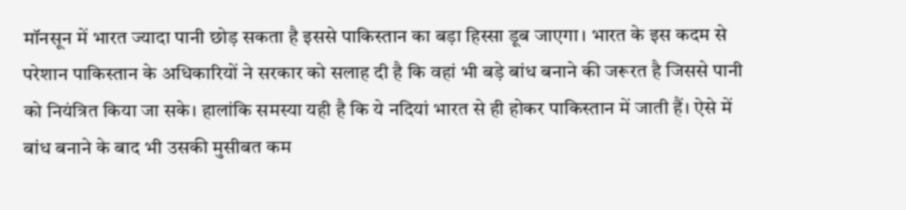मॉनसून में भारत ज्यादा पानी छोड़ सकता है इससे पाकिस्तान का बड़ा हिस्सा डूब जाएगा। भारत के इस कदम से परेशान पाकिस्तान के अधिकारियों ने सरकार को सलाह दी है कि वहां भी बड़े बांध बनाने की जरूरत है जिससे पानी को नियंत्रित किया जा सके। हालांकि समस्या यही है कि ये नदियां भारत से ही होकर पाकिस्तान में जाती हैं। ऐसे में बांध बनाने के बाद भी उसकी मुसीबत कम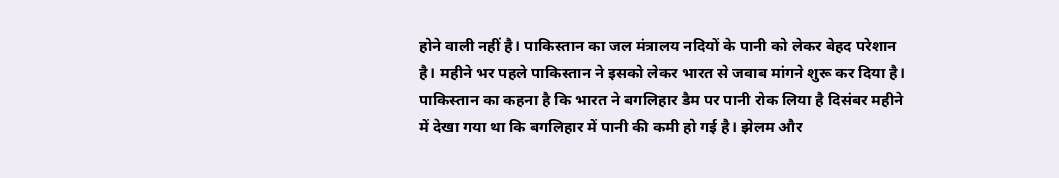होने वाली नहीं है। पाकिस्तान का जल मंत्रालय नदियों के पानी को लेकर बेहद परेशान है। महीने भर पहले पाकिस्तान ने इसको लेकर भारत से जवाब मांगने शुरू कर दिया है। पाकिस्तान का कहना है कि भारत ने बगलिहार डैम पर पानी रोक लिया है दिसंबर महीने में देखा गया था कि बगलिहार में पानी की कमी हो गई है। झेलम और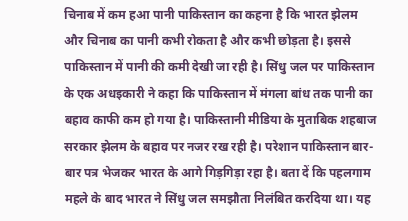चिनाब में कम हआ पानी पाकिस्तान का कहना है कि भारत झेलम और चिनाब का पानी कभी रोकता है और कभी छोड़ता है। इससे पाकिस्तान में पानी की कमी देखी जा रही है। सिंधु जल पर पाकिस्तान के एक अधइकारी ने कहा कि पाकिस्तान में मंगला बांध तक पानी का बहाव काफी कम हो गया है। पाकिस्तानी मीडिया के मुताबिक शहबाज सरकार झेलम के बहाव पर नजर रख रही है। परेशान पाकिस्तान बार-बार पत्र भेजकर भारत के आगे गिड़गिड़ा रहा है। बता दें कि पहलगाम महले के बाद भारत ने सिंधु जल समझौता निलंबित करदिया था। यह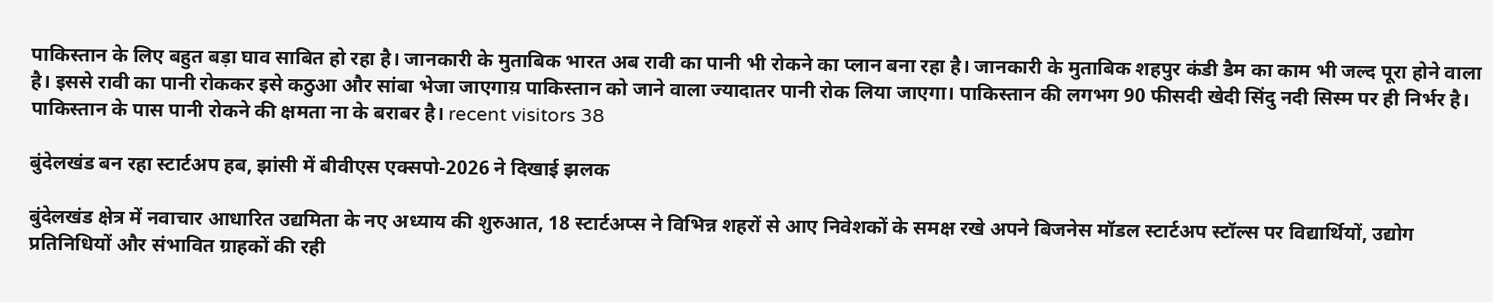पाकिस्तान के लिए बहुत बड़ा घाव साबित हो रहा है। जानकारी के मुताबिक भारत अब रावी का पानी भी रोकने का प्लान बना रहा है। जानकारी के मुताबिक शहपुर कंडी डैम का काम भी जल्द पूरा होने वाला है। इससे रावी का पानी रोककर इसे कठुआ और सांबा भेजा जाएगाय़ पाकिस्तान को जाने वाला ज्यादातर पानी रोक लिया जाएगा। पाकिस्तान की लगभग 90 फीसदी खेदी सिंदु नदी सिस्म पर ही निर्भर है। पाकिस्तान के पास पानी रोकने की क्षमता ना के बराबर है। recent visitors 38

बुंदेलखंड बन रहा स्टार्टअप हब, झांसी में बीवीएस एक्सपो-2026 ने दिखाई झलक

बुंदेलखंड क्षेत्र में नवाचार आधारित उद्यमिता के नए अध्याय की शुरुआत, 18 स्टार्टअप्स ने विभिन्न शहरों से आए निवेशकों के समक्ष रखे अपने बिजनेस मॉडल स्टार्टअप स्टॉल्स पर विद्यार्थियों, उद्योग प्रतिनिधियों और संभावित ग्राहकों की रही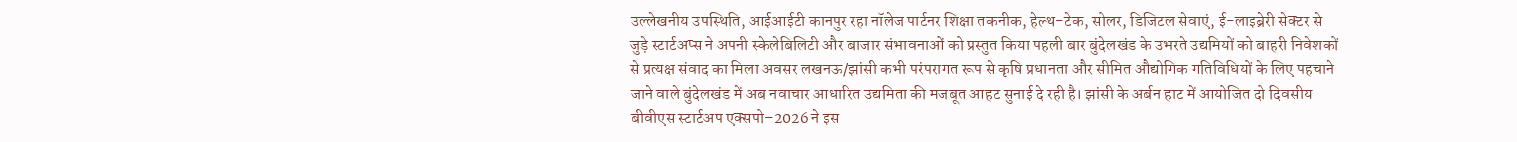उल्लेखनीय उपस्थिति, आईआईटी कानपुर रहा नॉलेज पार्टनर शिक्षा तकनीक, हेल्थ-टेक, सोलर, डिजिटल सेवाएं, ई-लाइब्रेरी सेक्टर से जुड़े स्टार्टअप्स ने अपनी स्केलेबिलिटी और बाजार संभावनाओं को प्रस्तुत किया पहली बार बुंदेलखंड के उभरते उद्यमियों को बाहरी निवेशकों से प्रत्यक्ष संवाद का मिला अवसर लखनऊ/झांसी कभी परंपरागत रूप से कृषि प्रधानता और सीमित औद्योगिक गतिविधियों के लिए पहचाने जाने वाले बुंदेलखंड में अब नवाचार आधारित उद्यमिता की मजबूत आहट सुनाई दे रही है। झांसी के अर्बन हाट में आयोजित दो दिवसीय बीवीएस स्टार्टअप एक्सपो–2026 ने इस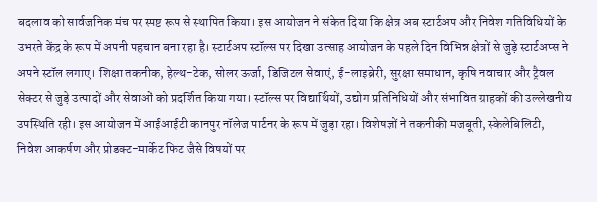बदलाव को सार्वजनिक मंच पर स्पष्ट रूप से स्थापित किया। इस आयोजन ने संकेत दिया कि क्षेत्र अब स्टार्टअप और निवेश गतिविधियों के उभरते केंद्र के रूप में अपनी पहचान बना रहा है। स्टार्टअप स्टॉल्स पर दिखा उत्साह आयोजन के पहले दिन विभिन्न क्षेत्रों से जुड़े स्टार्टअप्स ने अपने स्टॉल लगाए। शिक्षा तकनीक, हेल्थ-टेक, सोलर ऊर्जा, डिजिटल सेवाएं, ई-लाइब्रेरी, सुरक्षा समाधान, कृषि नवाचार और ट्रैवल सेक्टर से जुड़े उत्पादों और सेवाओं को प्रदर्शित किया गया। स्टॉल्स पर विद्यार्थियों, उद्योग प्रतिनिधियों और संभावित ग्राहकों की उल्लेखनीय उपस्थिति रही। इस आयोजन में आईआईटी कानपुर नॉलेज पार्टनर के रूप में जुड़ा रहा। विशेषज्ञों ने तकनीकी मजबूती, स्केलेबिलिटी, निवेश आकर्षण और प्रोडक्ट-मार्केट फिट जैसे विषयों पर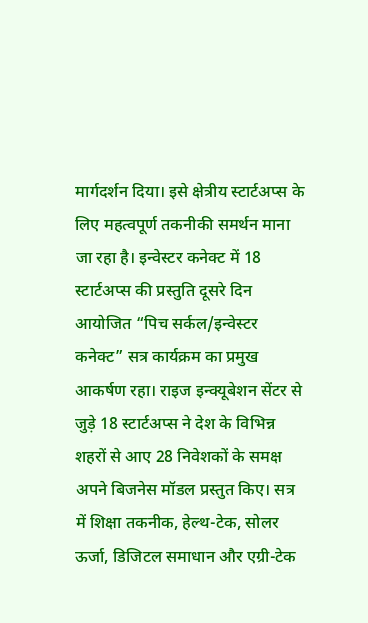मार्गदर्शन दिया। इसे क्षेत्रीय स्टार्टअप्स के लिए महत्वपूर्ण तकनीकी समर्थन माना जा रहा है। इन्वेस्टर कनेक्ट में 18 स्टार्टअप्स की प्रस्तुति दूसरे दिन आयोजित “पिच सर्कल/इन्वेस्टर कनेक्ट” सत्र कार्यक्रम का प्रमुख आकर्षण रहा। राइज इन्क्यूबेशन सेंटर से जुड़े 18 स्टार्टअप्स ने देश के विभिन्न शहरों से आए 28 निवेशकों के समक्ष अपने बिजनेस मॉडल प्रस्तुत किए। सत्र में शिक्षा तकनीक, हेल्थ-टेक, सोलर ऊर्जा, डिजिटल समाधान और एग्री-टेक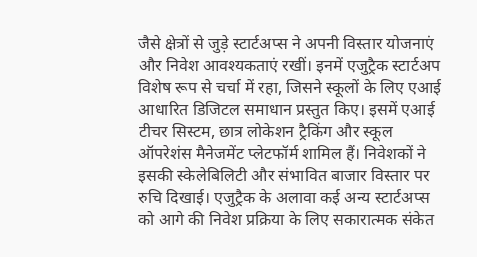जैसे क्षेत्रों से जुड़े स्टार्टअप्स ने अपनी विस्तार योजनाएं और निवेश आवश्यकताएं रखीं। इनमें एजुट्रैक स्टार्टअप विशेष रूप से चर्चा में रहा, जिसने स्कूलों के लिए एआई आधारित डिजिटल समाधान प्रस्तुत किए। इसमें एआई टीचर सिस्टम, छात्र लोकेशन ट्रैकिंग और स्कूल ऑपरेशंस मैनेजमेंट प्लेटफॉर्म शामिल हैं। निवेशकों ने इसकी स्केलेबिलिटी और संभावित बाजार विस्तार पर रुचि दिखाई। एजुट्रैक के अलावा कई अन्य स्टार्टअप्स को आगे की निवेश प्रक्रिया के लिए सकारात्मक संकेत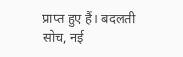प्राप्त हुए हैं। बदलती सोच, नई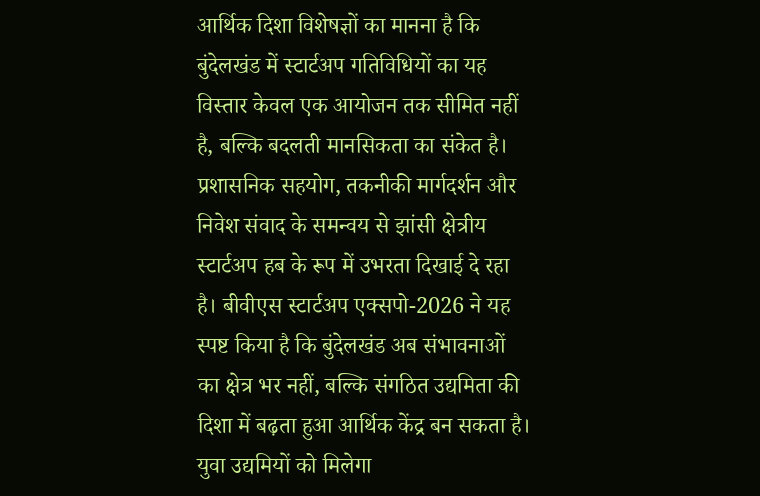आर्थिक दिशा विशेषज्ञों का मानना है कि बुंदेलखंड में स्टार्टअप गतिविधियों का यह विस्तार केवल एक आयोजन तक सीमित नहीं है, बल्कि बदलती मानसिकता का संकेत है। प्रशासनिक सहयोग, तकनीकी मार्गदर्शन और निवेश संवाद के समन्वय से झांसी क्षेत्रीय स्टार्टअप हब के रूप में उभरता दिखाई दे रहा है। बीवीएस स्टार्टअप एक्सपो-2026 ने यह स्पष्ट किया है कि बुंदेलखंड अब संभावनाओं का क्षेत्र भर नहीं, बल्कि संगठित उद्यमिता की दिशा में बढ़ता हुआ आर्थिक केंद्र बन सकता है। युवा उद्यमियों को मिलेगा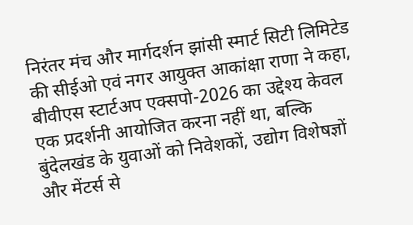निरंतर मंच और मार्गदर्शन झांसी स्मार्ट सिटी लिमिटेड की सीईओ एवं नगर आयुक्त आकांक्षा राणा ने कहा, बीवीएस स्टार्टअप एक्सपो-2026 का उद्देश्य केवल एक प्रदर्शनी आयोजित करना नहीं था, बल्कि बुंदेलखंड के युवाओं को निवेशकों, उद्योग विशेषज्ञों और मेंटर्स से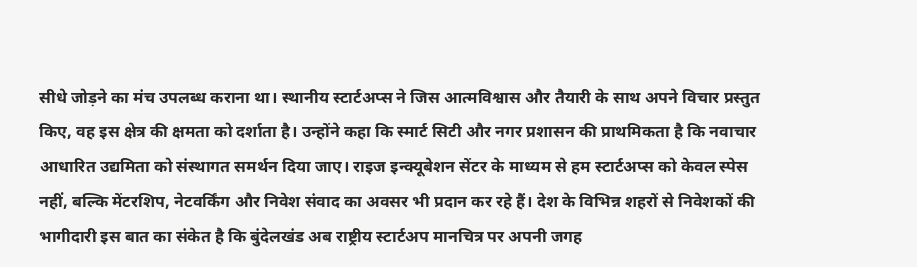सीधे जोड़ने का मंच उपलब्ध कराना था। स्थानीय स्टार्टअप्स ने जिस आत्मविश्वास और तैयारी के साथ अपने विचार प्रस्तुत किए, वह इस क्षेत्र की क्षमता को दर्शाता है। उन्होंने कहा कि स्मार्ट सिटी और नगर प्रशासन की प्राथमिकता है कि नवाचार आधारित उद्यमिता को संस्थागत समर्थन दिया जाए। राइज इन्क्यूबेशन सेंटर के माध्यम से हम स्टार्टअप्स को केवल स्पेस नहीं, बल्कि मेंटरशिप, नेटवर्किंग और निवेश संवाद का अवसर भी प्रदान कर रहे हैं। देश के विभिन्न शहरों से निवेशकों की भागीदारी इस बात का संकेत है कि बुंदेलखंड अब राष्ट्रीय स्टार्टअप मानचित्र पर अपनी जगह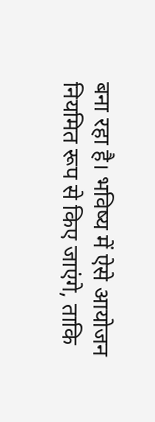बना रहा है। भविष्य में ऐसे आयोजन नियमित रूप से किए जाएंगे, ताकि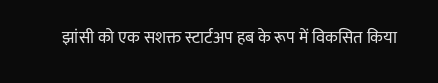झांसी को एक सशक्त स्टार्टअप हब के रूप में विकसित किया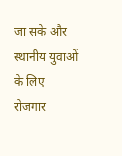जा सके और स्थानीय युवाओं के लिए रोजगार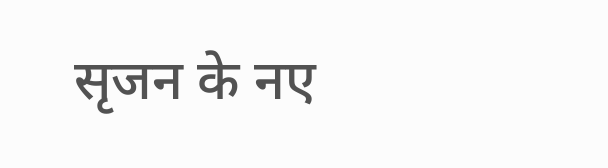सृजन के नए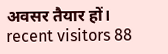अवसर तैयार हों। recent visitors 88